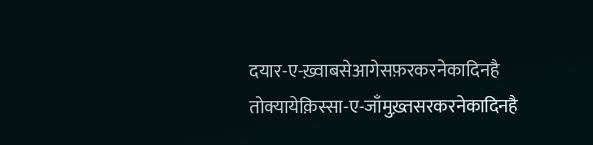दयार-ए-ख़्वाबसेआगेसफ़रकरनेकादिनहै
तोक्यायेक़िस्सा-ए-जाँमुख़्तसरकरनेकादिनहै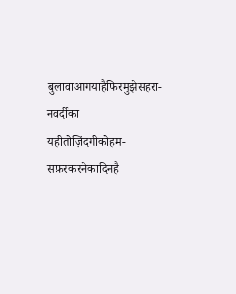बुलावाआगयाहैफिरमुझेसहरा-नवर्दीका
यहीतोज़िंदगीकोहम-सफ़रकरनेकादिनहै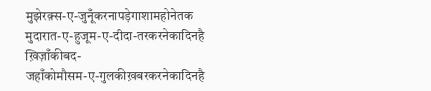मुझेरक़्स-ए-जुनूँकरनापड़ेगाशामहोनेतक
मुदारात-ए-हुजूम-ए-दीदा-तरकरनेकादिनहै
ख़िज़ाँकीबद-
जहाँकोमौसम-ए-गुलकीख़बरकरनेकादिनहै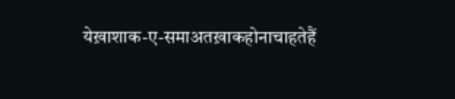येख़ाशाक-ए-समाअतख़ाकहोनाचाहतेहैं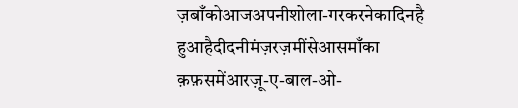ज़बाँकोआजअपनीशोला-गरकरनेकादिनहै
हुआहैदीदनीमंज़रज़मींसेआसमाँका
क़फ़समेंआरज़ू-ए-बाल-ओ-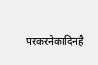परकरनेकादिनहै